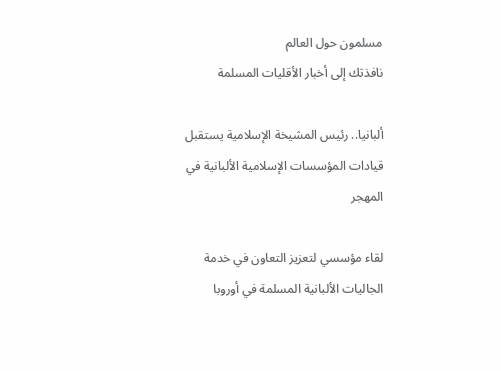مسلمون حول العالم
نافذتك إلى أخبار الأقليات المسلمة

ألبانيا.. رئيس المشيخة الإسلامية يستقبل قيادات المؤسسات الإسلامية الألبانية في المهجر

لقاء مؤسسي لتعزيز التعاون في خدمة الجاليات الألبانية المسلمة في أوروبا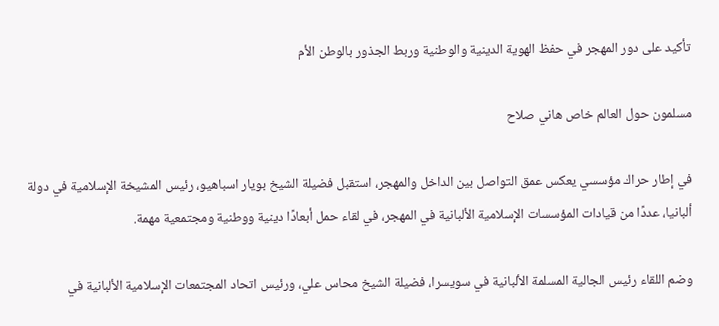تأكيد على دور المهجر في حفظ الهوية الدينية والوطنية وربط الجذور بالوطن الأم

مسلمون حول العالم خاص هاني صلاح

في إطار حراك مؤسسي يعكس عمق التواصل بين الداخل والمهجر، استقبل فضيلة الشيخ بويار اسباهيو، رئيس المشيخة الإسلامية في دولة ألبانيا، عددًا من قيادات المؤسسات الإسلامية الألبانية في المهجر، في لقاء حمل أبعادًا دينية ووطنية ومجتمعية مهمة.

وضم اللقاء رئيس الجالية المسلمة الألبانية في سويسرا، فضيلة الشيخ محاس علي، ورئيس اتحاد المجتمعات الإسلامية الألبانية في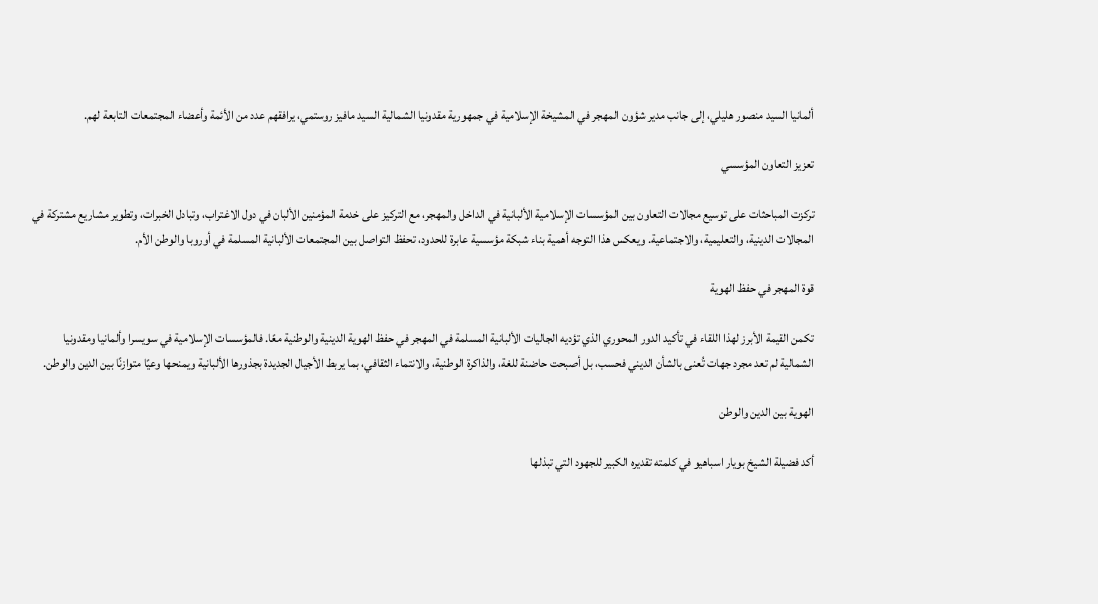ألمانيا السيد منصور هليلي، إلى جانب مدير شؤون المهجر في المشيخة الإسلامية في جمهورية مقدونيا الشمالية السيد مافيز روستمي، يرافقهم عدد من الأئمة وأعضاء المجتمعات التابعة لهم.

تعزيز التعاون المؤسسي

تركزت المباحثات على توسيع مجالات التعاون بين المؤسسات الإسلامية الألبانية في الداخل والمهجر، مع التركيز على خدمة المؤمنين الألبان في دول الاغتراب، وتبادل الخبرات، وتطوير مشاريع مشتركة في المجالات الدينية، والتعليمية، والاجتماعية. ويعكس هذا التوجه أهمية بناء شبكة مؤسسية عابرة للحدود، تحفظ التواصل بين المجتمعات الألبانية المسلمة في أوروبا والوطن الأم.

قوة المهجر في حفظ الهوية

تكمن القيمة الأبرز لهذا اللقاء في تأكيد الدور المحوري الذي تؤديه الجاليات الألبانية المسلمة في المهجر في حفظ الهوية الدينية والوطنية معًا. فالمؤسسات الإسلامية في سويسرا وألمانيا ومقدونيا الشمالية لم تعد مجرد جهات تُعنى بالشأن الديني فحسب، بل أصبحت حاضنة للغة، والذاكرة الوطنية، والانتماء الثقافي، بما يربط الأجيال الجديدة بجذورها الألبانية ويمنحها وعيًا متوازنًا بين الدين والوطن.

الهوية بين الدين والوطن

أكد فضيلة الشيخ بويار اسباهيو في كلمته تقديره الكبير للجهود التي تبذلها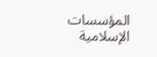المؤسسات الإسلامية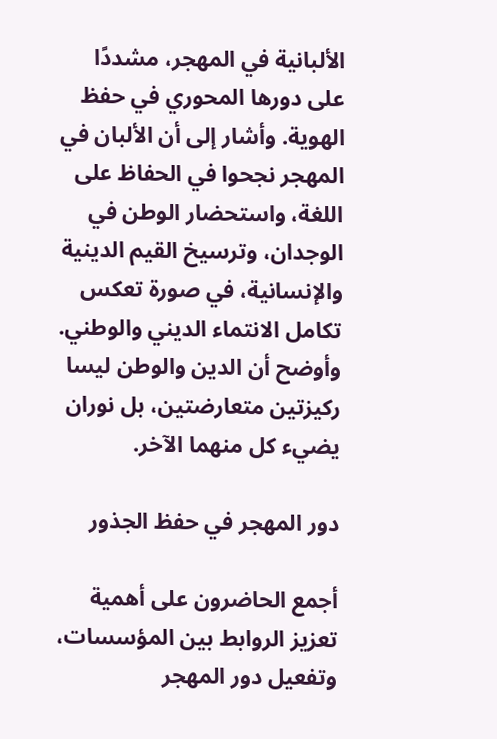الألبانية في المهجر، مشددًا على دورها المحوري في حفظ الهوية. وأشار إلى أن الألبان في المهجر نجحوا في الحفاظ على اللغة، واستحضار الوطن في الوجدان، وترسيخ القيم الدينية والإنسانية، في صورة تعكس تكامل الانتماء الديني والوطني. وأوضح أن الدين والوطن ليسا ركيزتين متعارضتين، بل نوران يضيء كل منهما الآخر.

دور المهجر في حفظ الجذور

أجمع الحاضرون على أهمية تعزيز الروابط بين المؤسسات، وتفعيل دور المهجر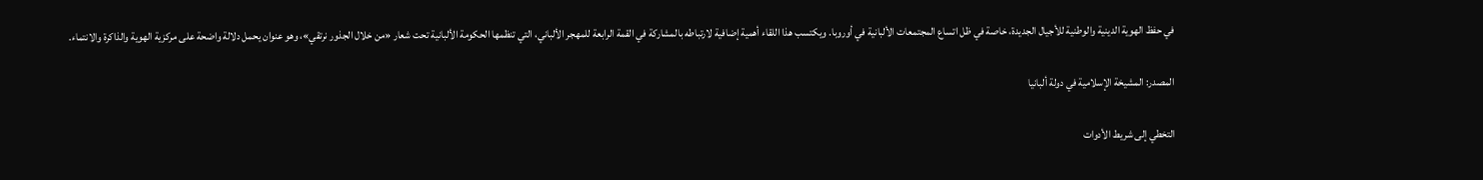في حفظ الهوية الدينية والوطنية للأجيال الجديدة، خاصة في ظل اتساع المجتمعات الألبانية في أوروبا. ويكتسب هذا اللقاء أهمية إضافية لارتباطه بالمشاركة في القمة الرابعة للمهجر الألباني، التي تنظمها الحكومة الألبانية تحت شعار «من خلال الجذور نرتقي»، وهو عنوان يحمل دلالة واضحة على مركزية الهوية والذاكرة والانتماء.

المصدر: المشيخة الإسلامية في دولة ألبانيا

التخطي إلى شريط الأدوات